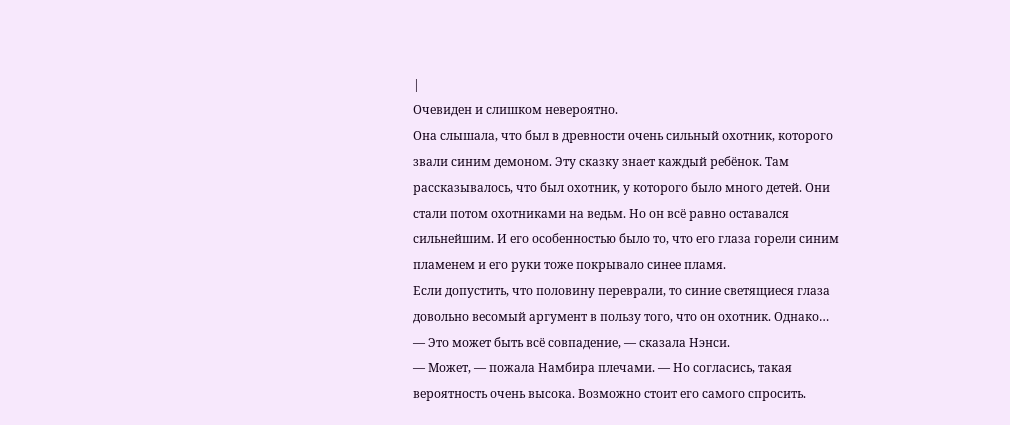|
Очевиден и слишком невероятно.
Она слышала, что был в древности очень сильный охотник, которого звали синим демоном. Эту сказку знает каждый ребёнок. Там рассказывалось, что был охотник, у которого было много детей. Они стали потом охотниками на ведьм. Но он всё равно оставался сильнейшим. И его особенностью было то, что его глаза горели синим пламенем и его руки тоже покрывало синее пламя.
Если допустить, что половину переврали, то синие светящиеся глаза довольно весомый аргумент в пользу того, что он охотник. Однако…
— Это может быть всё совпадение, — сказала Нэнси.
— Может, — пожала Намбира плечами. — Но согласись, такая вероятность очень высока. Возможно стоит его самого спросить.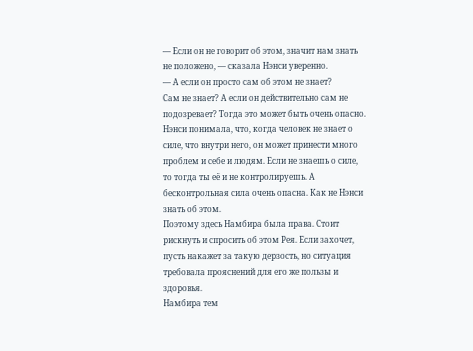— Если он не говорит об этом, значит нам знать не положено, — сказала Нэнси уверенно.
— А если он просто сам об этом не знает?
Сам не знает? А если он действительно сам не подозревает? Тогда это может быть очень опасно. Нэнси понимала, что, когда человек не знает о силе, что внутри него, он может принести много проблем и себе и людям. Если не знаешь о силе, то тогда ты её и не контролируешь. А бесконтрольная сила очень опасна. Как не Нэнси знать об этом.
Поэтому здесь Намбира была права. Стоит рискнуть и спросить об этом Рея. Если захочет, пусть накажет за такую дерзость, но ситуация требовала прояснений для его же пользы и здоровья.
Намбира тем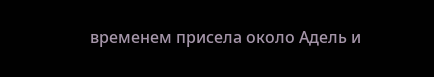временем присела около Адель и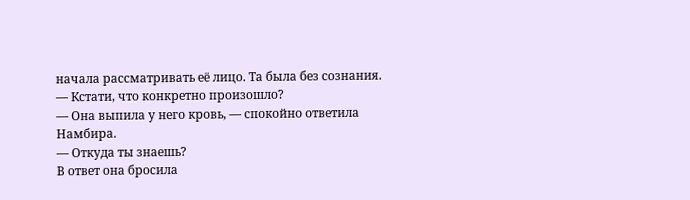начала рассматривать её лицо. Та была без сознания.
— Кстати, что конкретно произошло?
— Она выпила у него кровь, — спокойно ответила Намбира.
— Откуда ты знаешь?
В ответ она бросила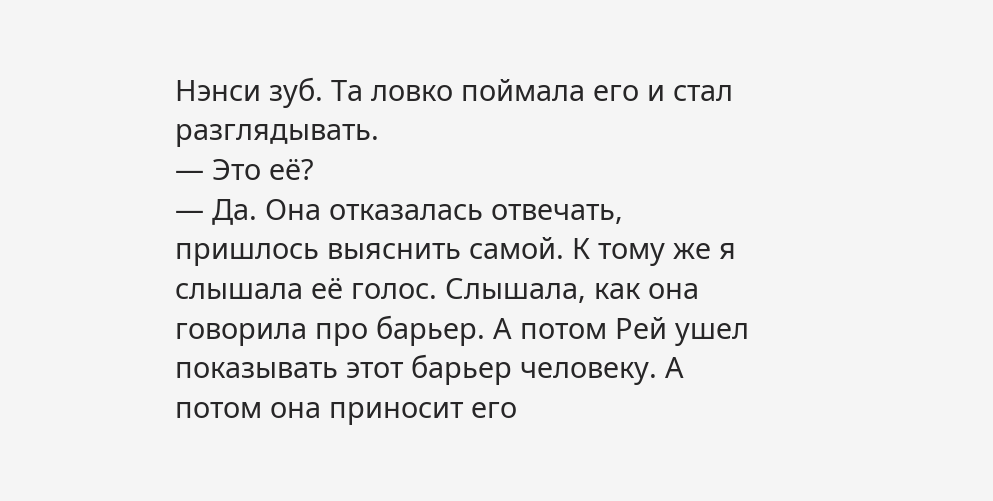Нэнси зуб. Та ловко поймала его и стал разглядывать.
— Это её?
— Да. Она отказалась отвечать, пришлось выяснить самой. К тому же я слышала её голос. Слышала, как она говорила про барьер. А потом Рей ушел показывать этот барьер человеку. А потом она приносит его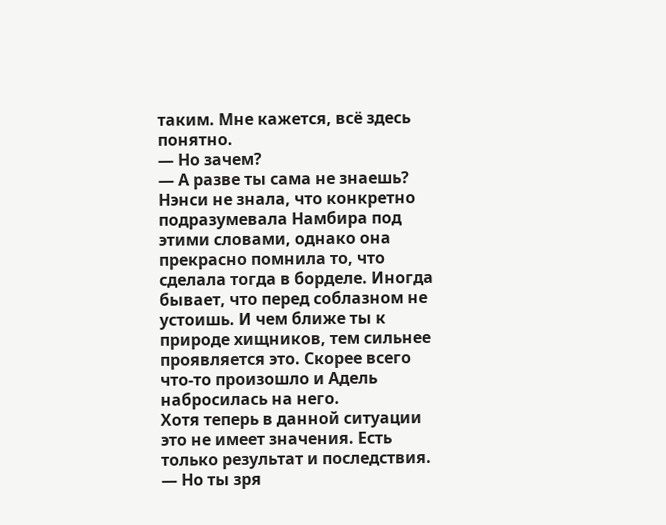таким. Мне кажется, всё здесь понятно.
— Но зачем?
— А разве ты сама не знаешь?
Нэнси не знала, что конкретно подразумевала Намбира под этими словами, однако она прекрасно помнила то, что сделала тогда в борделе. Иногда бывает, что перед соблазном не устоишь. И чем ближе ты к природе хищников, тем сильнее проявляется это. Скорее всего что-то произошло и Адель набросилась на него.
Хотя теперь в данной ситуации это не имеет значения. Есть только результат и последствия.
— Но ты зря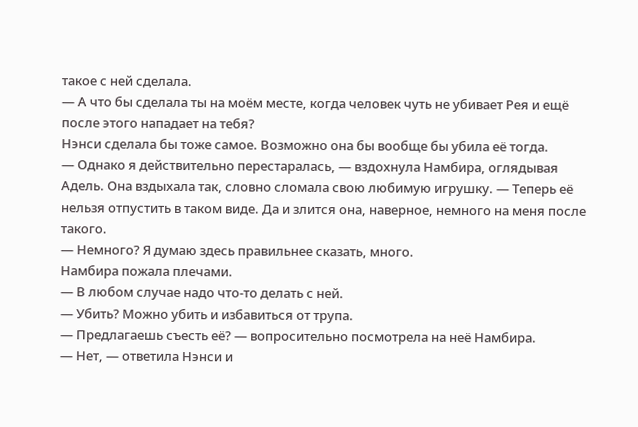такое с ней сделала.
— А что бы сделала ты на моём месте, когда человек чуть не убивает Рея и ещё после этого нападает на тебя?
Нэнси сделала бы тоже самое. Возможно она бы вообще бы убила её тогда.
— Однако я действительно перестаралась, — вздохнула Намбира, оглядывая Адель. Она вздыхала так, словно сломала свою любимую игрушку. — Теперь её нельзя отпустить в таком виде. Да и злится она, наверное, немного на меня после такого.
— Немного? Я думаю здесь правильнее сказать, много.
Намбира пожала плечами.
— В любом случае надо что-то делать с ней.
— Убить? Можно убить и избавиться от трупа.
— Предлагаешь съесть её? — вопросительно посмотрела на неё Намбира.
— Нет, — ответила Нэнси и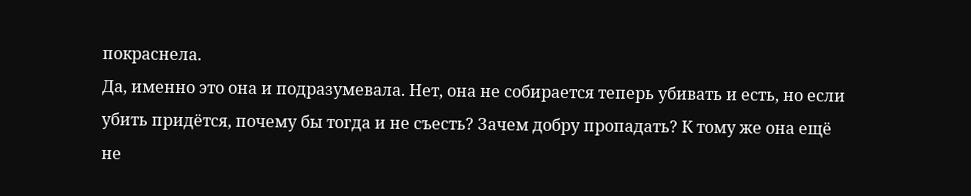покраснела.
Да, именно это она и подразумевала. Нет, она не собирается теперь убивать и есть, но если убить придётся, почему бы тогда и не съесть? Зачем добру пропадать? К тому же она ещё не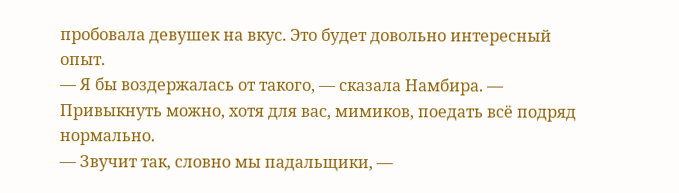пробовала девушек на вкус. Это будет довольно интересный опыт.
— Я бы воздержалась от такого, — сказала Намбира. — Привыкнуть можно, хотя для вас, мимиков, поедать всё подряд нормально.
— Звучит так, словно мы падальщики, —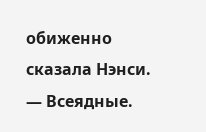обиженно сказала Нэнси.
— Всеядные.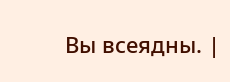Вы всеядны. |